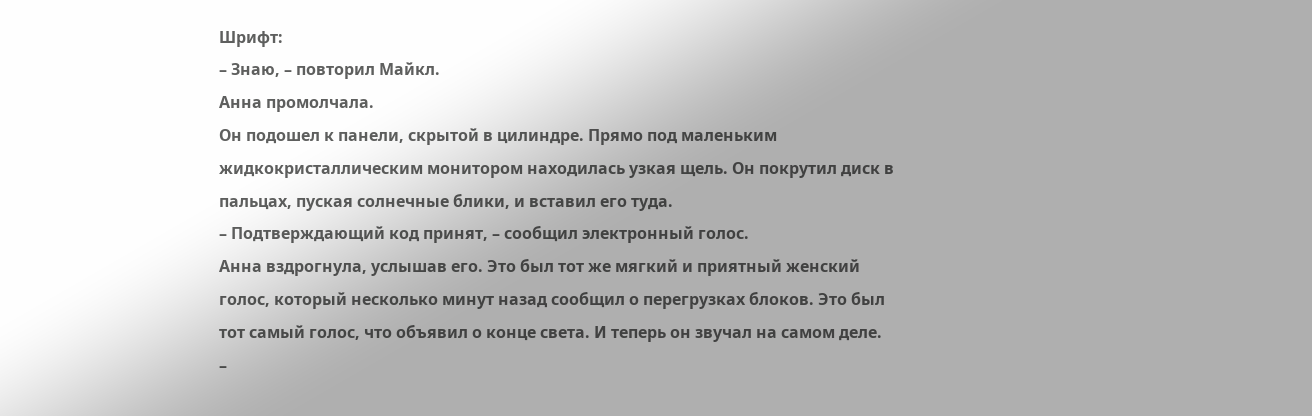Шрифт:
– Знаю, – повторил Майкл.
Анна промолчала.
Он подошел к панели, скрытой в цилиндре. Прямо под маленьким жидкокристаллическим монитором находилась узкая щель. Он покрутил диск в пальцах, пуская солнечные блики, и вставил его туда.
– Подтверждающий код принят, – сообщил электронный голос.
Анна вздрогнула, услышав его. Это был тот же мягкий и приятный женский голос, который несколько минут назад сообщил о перегрузках блоков. Это был тот самый голос, что объявил о конце света. И теперь он звучал на самом деле.
–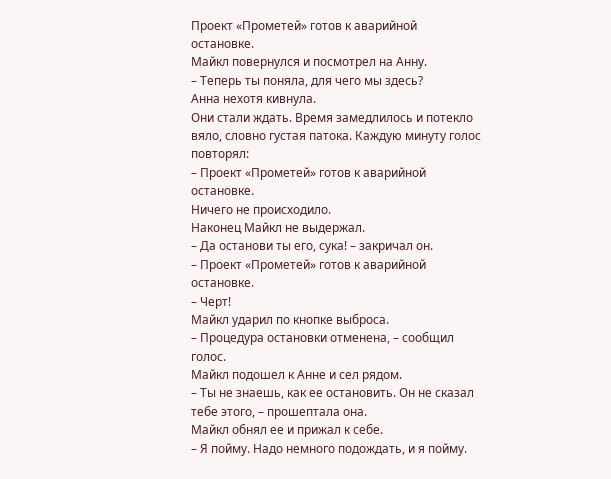Проект «Прометей» готов к аварийной остановке.
Майкл повернулся и посмотрел на Анну.
– Теперь ты поняла, для чего мы здесь?
Анна нехотя кивнула.
Они стали ждать. Время замедлилось и потекло вяло, словно густая патока. Каждую минуту голос повторял:
– Проект «Прометей» готов к аварийной остановке.
Ничего не происходило.
Наконец Майкл не выдержал.
– Да останови ты его, сука! – закричал он.
– Проект «Прометей» готов к аварийной остановке.
– Черт!
Майкл ударил по кнопке выброса.
– Процедура остановки отменена, – сообщил голос.
Майкл подошел к Анне и сел рядом.
– Ты не знаешь, как ее остановить. Он не сказал тебе этого, – прошептала она.
Майкл обнял ее и прижал к себе.
– Я пойму. Надо немного подождать, и я пойму.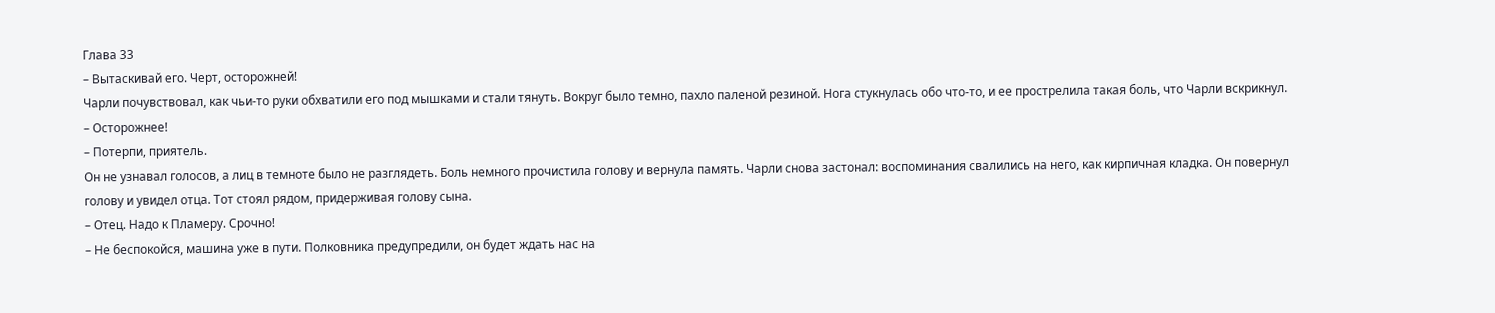Глава 33
– Вытаскивай его. Черт, осторожней!
Чарли почувствовал, как чьи-то руки обхватили его под мышками и стали тянуть. Вокруг было темно, пахло паленой резиной. Нога стукнулась обо что-то, и ее прострелила такая боль, что Чарли вскрикнул.
– Осторожнее!
– Потерпи, приятель.
Он не узнавал голосов, а лиц в темноте было не разглядеть. Боль немного прочистила голову и вернула память. Чарли снова застонал: воспоминания свалились на него, как кирпичная кладка. Он повернул голову и увидел отца. Тот стоял рядом, придерживая голову сына.
– Отец. Надо к Пламеру. Срочно!
– Не беспокойся, машина уже в пути. Полковника предупредили, он будет ждать нас на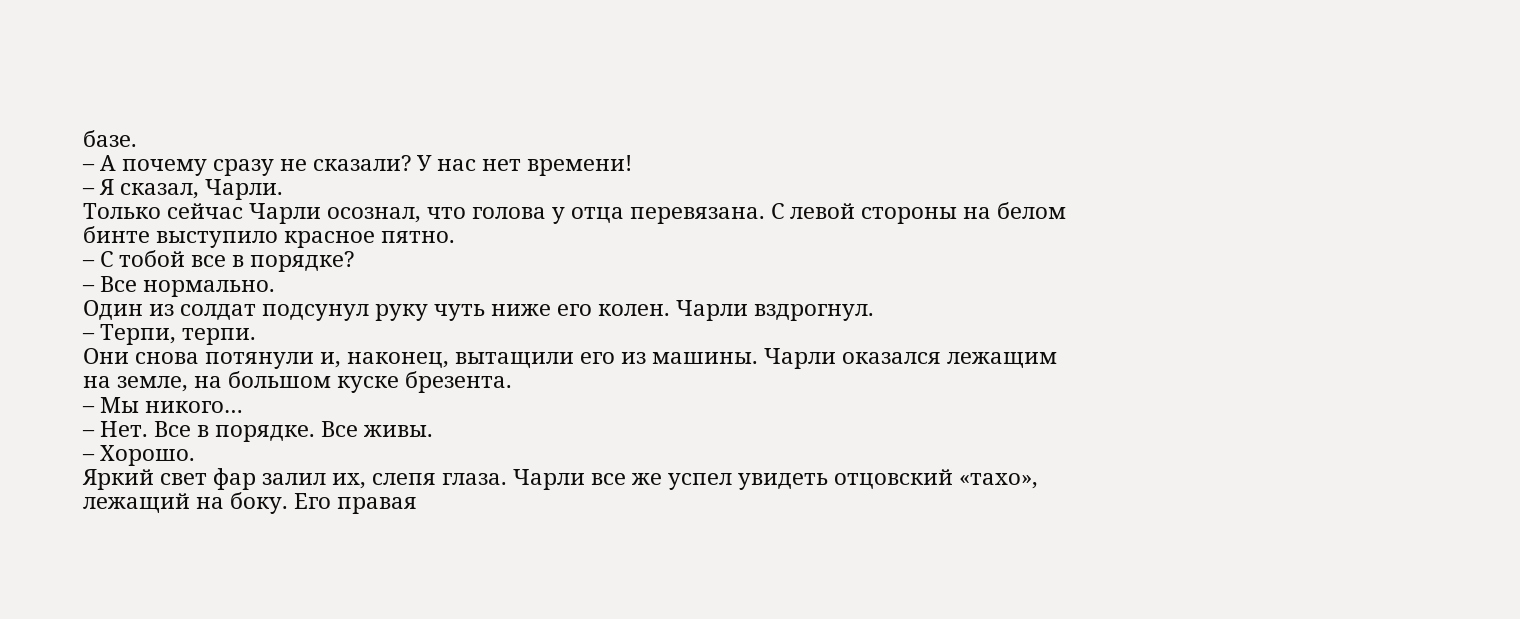базе.
– А почему сразу не сказали? У нас нет времени!
– Я сказал, Чарли.
Только сейчас Чарли осознал, что голова у отца перевязана. С левой стороны на белом бинте выступило красное пятно.
– С тобой все в порядке?
– Все нормально.
Один из солдат подсунул руку чуть ниже его колен. Чарли вздрогнул.
– Терпи, терпи.
Они снова потянули и, наконец, вытащили его из машины. Чарли оказался лежащим на земле, на большом куске брезента.
– Мы никого…
– Нет. Все в порядке. Все живы.
– Хорошо.
Яркий свет фар залил их, слепя глаза. Чарли все же успел увидеть отцовский «тахо», лежащий на боку. Его правая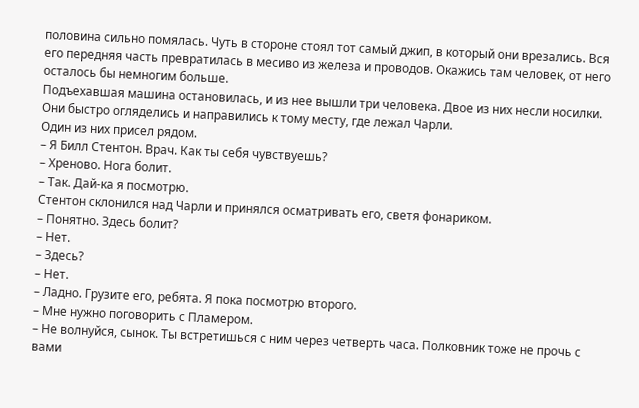половина сильно помялась. Чуть в стороне стоял тот самый джип, в который они врезались. Вся его передняя часть превратилась в месиво из железа и проводов. Окажись там человек, от него осталось бы немногим больше.
Подъехавшая машина остановилась, и из нее вышли три человека. Двое из них несли носилки. Они быстро огляделись и направились к тому месту, где лежал Чарли.
Один из них присел рядом.
– Я Билл Стентон. Врач. Как ты себя чувствуешь?
– Хреново. Нога болит.
– Так. Дай-ка я посмотрю.
Стентон склонился над Чарли и принялся осматривать его, светя фонариком.
– Понятно. Здесь болит?
– Нет.
– Здесь?
– Нет.
– Ладно. Грузите его, ребята. Я пока посмотрю второго.
– Мне нужно поговорить с Пламером.
– Не волнуйся, сынок. Ты встретишься с ним через четверть часа. Полковник тоже не прочь с вами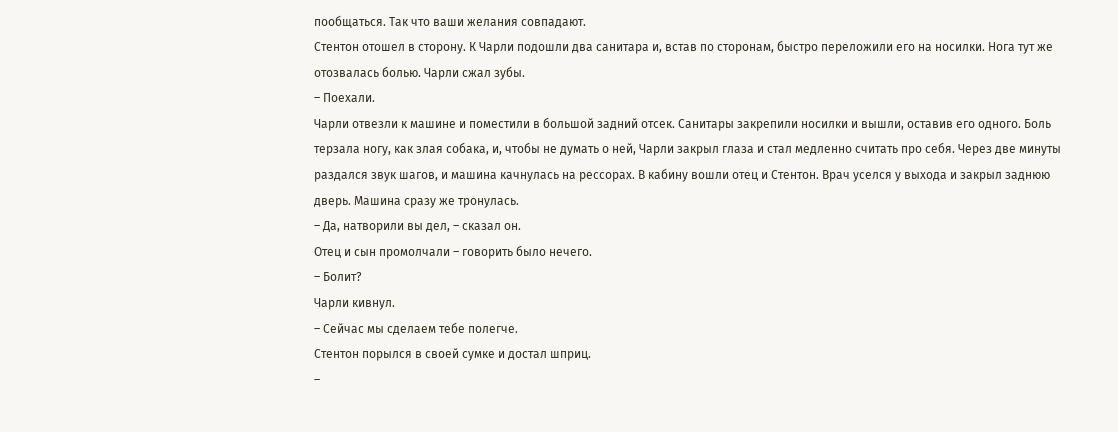пообщаться. Так что ваши желания совпадают.
Стентон отошел в сторону. К Чарли подошли два санитара и, встав по сторонам, быстро переложили его на носилки. Нога тут же отозвалась болью. Чарли сжал зубы.
– Поехали.
Чарли отвезли к машине и поместили в большой задний отсек. Санитары закрепили носилки и вышли, оставив его одного. Боль терзала ногу, как злая собака, и, чтобы не думать о ней, Чарли закрыл глаза и стал медленно считать про себя. Через две минуты раздался звук шагов, и машина качнулась на рессорах. В кабину вошли отец и Стентон. Врач уселся у выхода и закрыл заднюю дверь. Машина сразу же тронулась.
– Да, натворили вы дел, – сказал он.
Отец и сын промолчали – говорить было нечего.
– Болит?
Чарли кивнул.
– Сейчас мы сделаем тебе полегче.
Стентон порылся в своей сумке и достал шприц.
–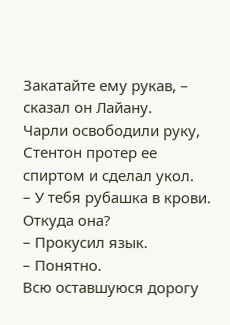Закатайте ему рукав, – сказал он Лайану.
Чарли освободили руку, Стентон протер ее спиртом и сделал укол.
– У тебя рубашка в крови. Откуда она?
– Прокусил язык.
– Понятно.
Всю оставшуюся дорогу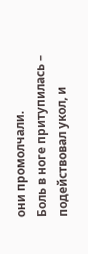они промолчали.
Боль в ноге притупилась – подействовал укол, и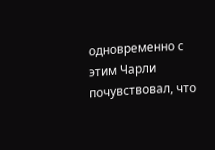одновременно с этим Чарли почувствовал, что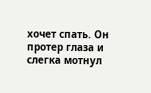хочет спать. Он протер глаза и слегка мотнул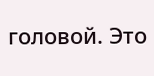головой. Это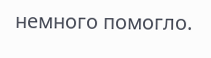немного помогло.